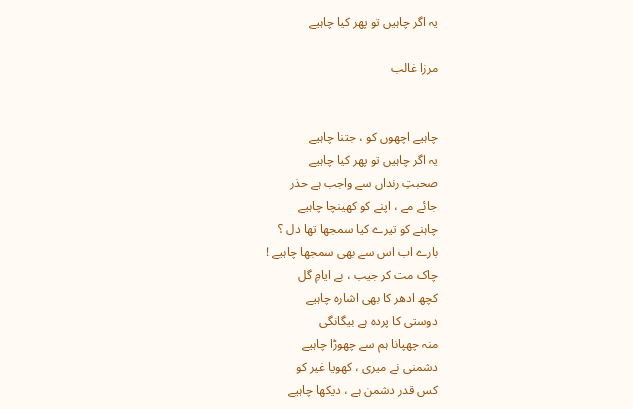یہ اگر چاہیں تو پھر کیا چاہیے

مرزا غالب


چاہیے اچھوں کو ، جتنا چاہیے
یہ اگر چاہیں تو پھر کیا چاہیے
صحبتِ رنداں سے واجب ہے حذر
جائے مے ، اپنے کو کھینچا چاہیے
چاہنے کو تیرے کیا سمجھا تھا دل ؟
بارے اب اس سے بھی سمجھا چاہیے !
چاک مت کر جیب ، بے ایامِ گل
کچھ ادھر کا بھی اشارہ چاہیے
دوستی کا پردہ ہے بیگانگی
منہ چھپانا ہم سے چھوڑا چاہیے
دشمنی نے میری ، کھویا غیر کو
کس قدر دشمن ہے ، دیکھا چاہیے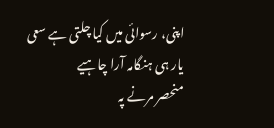اپنی، رسوائی میں کیا چلتی ہے سعی
یار ہی ہنگامہ آرا چاہیے
منحصر مرنے پہ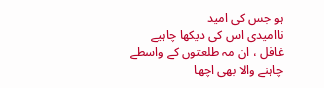ہو جس کی امید
ناامیدی اس کی دیکھا چاہیے
غافل ، ان مہ طلعتوں کے واسطے
چاہنے والا بھی اچھا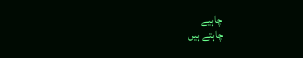چاہیے
چاہتے ہیں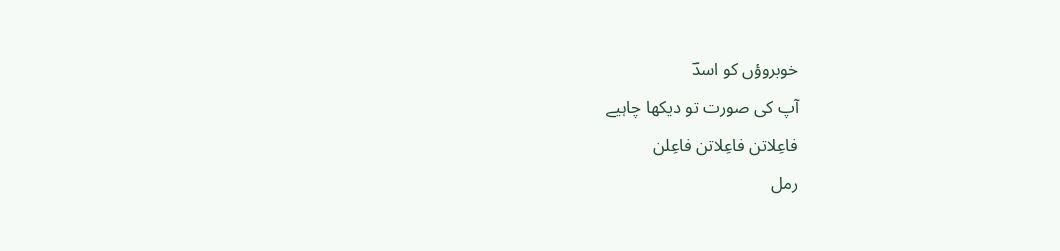خوبروؤں کو اسدؔ
آپ کی صورت تو دیکھا چاہیے
فاعِلاتن فاعِلاتن فاعِلن
رمل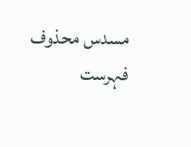مسدس محذوف
فہرست